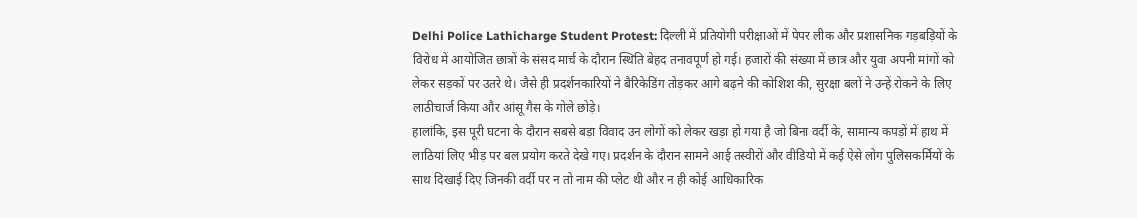Delhi Police Lathicharge Student Protest: दिल्ली में प्रतियोगी परीक्षाओं में पेपर लीक और प्रशासनिक गड़बड़ियों के विरोध में आयोजित छात्रों के संसद मार्च के दौरान स्थिति बेहद तनावपूर्ण हो गई। हजारों की संख्या में छात्र और युवा अपनी मांगों को लेकर सड़कों पर उतरे थे। जैसे ही प्रदर्शनकारियों ने बैरिकेडिंग तोड़कर आगे बढ़ने की कोशिश की, सुरक्षा बलों ने उन्हें रोकने के लिए लाठीचार्ज किया और आंसू गैस के गोले छोड़े।
हालांकि, इस पूरी घटना के दौरान सबसे बड़ा विवाद उन लोगों को लेकर खड़ा हो गया है जो बिना वर्दी के, सामान्य कपड़ों में हाथ में लाठियां लिए भीड़ पर बल प्रयोग करते देखे गए। प्रदर्शन के दौरान सामने आई तस्वीरों और वीडियो में कई ऐसे लोग पुलिसकर्मियों के साथ दिखाई दिए जिनकी वर्दी पर न तो नाम की प्लेट थी और न ही कोई आधिकारिक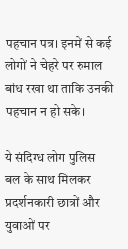पहचान पत्र। इनमें से कई लोगों ने चेहरे पर रुमाल बांध रखा था ताकि उनकी पहचान न हो सके।

ये संदिग्ध लोग पुलिस बल के साथ मिलकर प्रदर्शनकारी छात्रों और युवाओं पर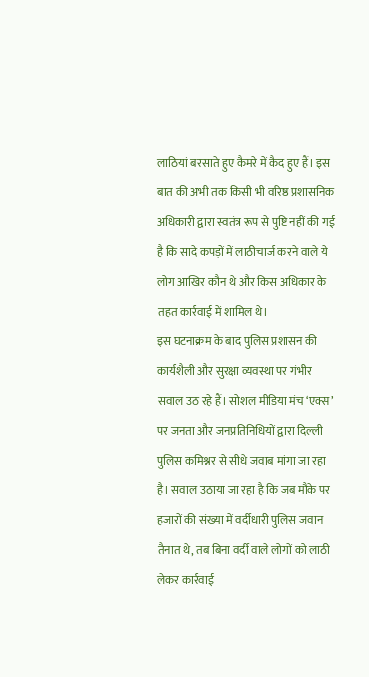लाठियां बरसाते हुए कैमरे में कैद हुए हैं। इस बात की अभी तक किसी भी वरिष्ठ प्रशासनिक अधिकारी द्वारा स्वतंत्र रूप से पुष्टि नहीं की गई है कि सादे कपड़ों में लाठीचार्ज करने वाले ये लोग आखिर कौन थे और किस अधिकार के तहत कार्रवाई में शामिल थे।
इस घटनाक्रम के बाद पुलिस प्रशासन की कार्यशैली और सुरक्षा व्यवस्था पर गंभीर सवाल उठ रहे हैं। सोशल मीडिया मंच ‘एक्स’ पर जनता और जनप्रतिनिधियों द्वारा दिल्ली पुलिस कमिश्नर से सीधे जवाब मांगा जा रहा है। सवाल उठाया जा रहा है कि जब मौके पर हजारों की संख्या में वर्दीधारी पुलिस जवान तैनात थे, तब बिना वर्दी वाले लोगों को लाठी लेकर कार्रवाई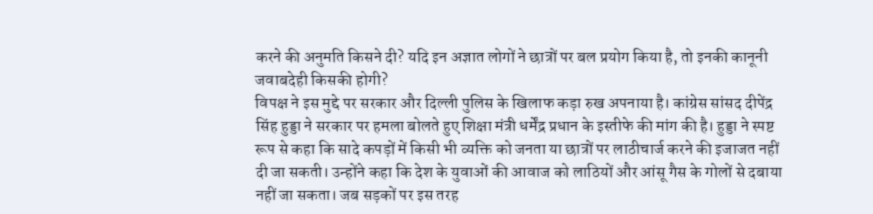करने की अनुमति किसने दी? यदि इन अज्ञात लोगों ने छात्रों पर बल प्रयोग किया है, तो इनकी कानूनी जवाबदेही किसकी होगी?
विपक्ष ने इस मुद्दे पर सरकार और दिल्ली पुलिस के खिलाफ कड़ा रुख अपनाया है। कांग्रेस सांसद दीपेंद्र सिंह हुड्डा ने सरकार पर हमला बोलते हुए शिक्षा मंत्री धर्मेंद्र प्रधान के इस्तीफे की मांग की है। हुड्डा ने स्पष्ट रूप से कहा कि सादे कपड़ों में किसी भी व्यक्ति को जनता या छात्रों पर लाठीचार्ज करने की इजाजत नहीं दी जा सकती। उन्होंने कहा कि देश के युवाओं की आवाज को लाठियों और आंसू गैस के गोलों से दबाया नहीं जा सकता। जब सड़कों पर इस तरह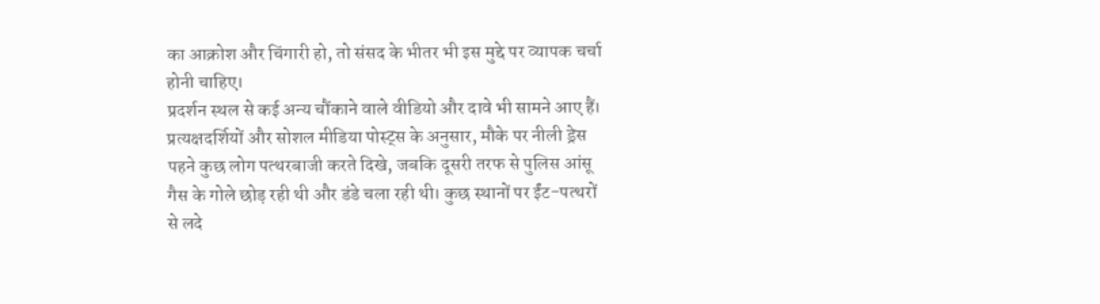का आक्रोश और चिंगारी हो, तो संसद के भीतर भी इस मुद्दे पर व्यापक चर्चा होनी चाहिए।
प्रदर्शन स्थल से कई अन्य चौंकाने वाले वीडियो और दावे भी सामने आए हैं। प्रत्यक्षदर्शियों और सोशल मीडिया पोस्ट्स के अनुसार, मौके पर नीली ड्रेस पहने कुछ लोग पत्थरबाजी करते दिखे, जबकि दूसरी तरफ से पुलिस आंसू गैस के गोले छोड़ रही थी और डंडे चला रही थी। कुछ स्थानों पर ईंट-पत्थरों से लदे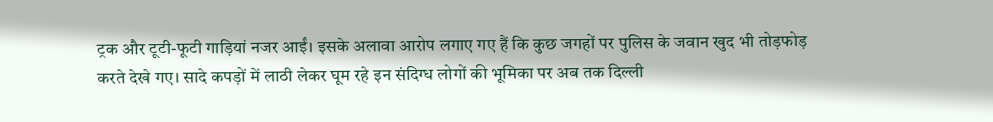ट्रक और टूटी-फूटी गाड़ियां नजर आईं। इसके अलावा आरोप लगाए गए हैं कि कुछ जगहों पर पुलिस के जवान खुद भी तोड़फोड़ करते देखे गए। सादे कपड़ों में लाठी लेकर घूम रहे इन संदिग्ध लोगों की भूमिका पर अब तक दिल्ली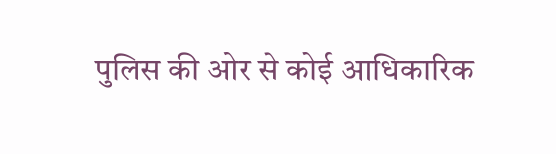पुलिस की ओर से कोई आधिकारिक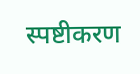स्पष्टीकरण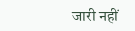जारी नहीं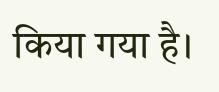किया गया है।